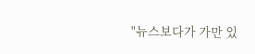"뉴스보다가 가만 있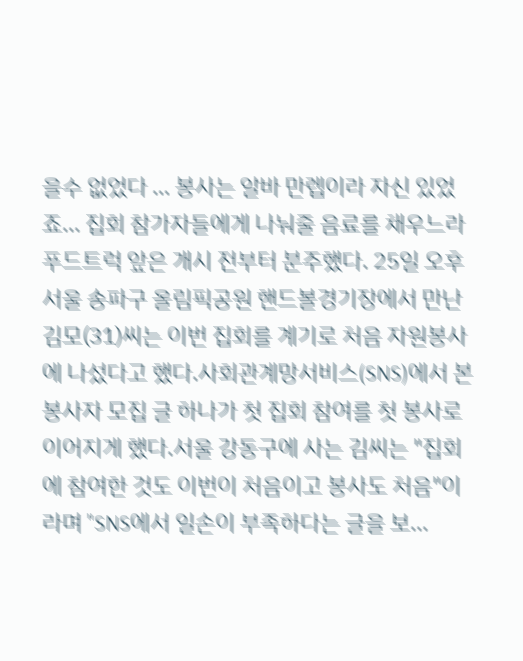을수 없었다 … 봉사는 알바 만렙이라 자신 있었죠... 집회 참가자들에게 나눠줄 음료를 채우느라 푸드트럭 앞은 개시 전부터 분주했다. 25일 오후 서울 송파구 올림픽공원 핸드볼경기장에서 만난 김모(31)씨는 이번 집회를 계기로 처음 자원봉사에 나섰다고 했다.사회관계망서비스(SNS)에서 본 봉사자 모집 글 하나가 첫 집회 참여를 첫 봉사로 이어지게 했다.서울 강동구에 사는 김씨는 "집회에 참여한 것도 이번이 처음이고 봉사도 처음"이라며 "SNS에서 일손이 부족하다는 글을 보...